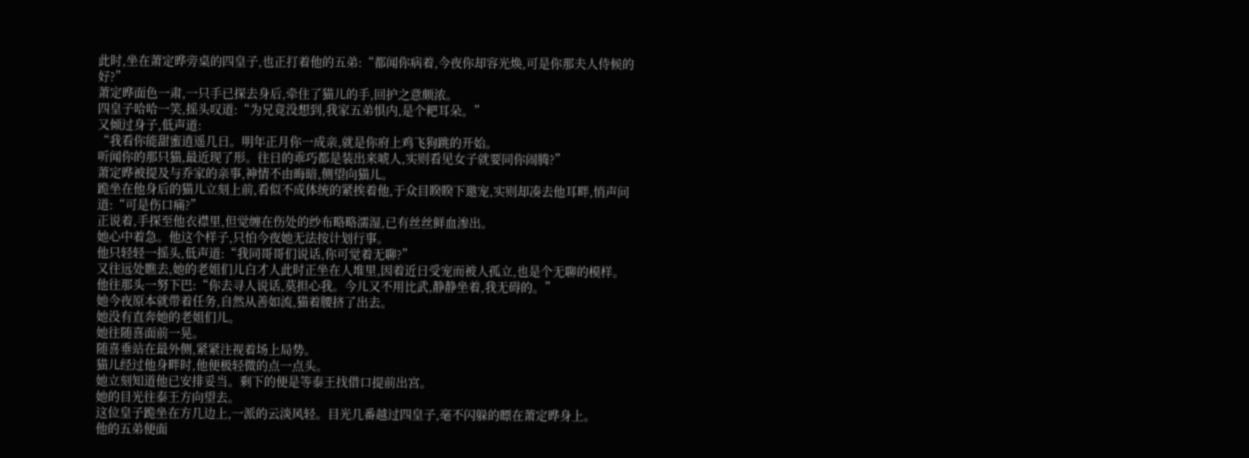此时,坐在萧定晔旁桌的四皇子,也正打着他的五弟:“都闻你病着,今夜你却容光焕,可是你那夫人侍候的好?”
萧定晔面色一肃,一只手已探去身后,牵住了猫儿的手,回护之意颇浓。
四皇子哈哈一笑,摇头叹道:“为兄竟没想到,我家五弟惧内,是个耙耳朵。”
又倾过身子,低声道:
“我看你能甜蜜逍遥几日。明年正月你一成亲,就是你府上鸡飞狗跳的开始。
听闻你的那只猫,最近现了形。往日的乖巧都是装出来唬人,实则看见女子就要同你闹腾?”
萧定晔被提及与乔家的亲事,神情不由晦暗,侧望向猫儿。
跪坐在他身后的猫儿立刻上前,看似不成体统的紧挨着他,于众目睽睽下邀宠,实则却凑去他耳畔,悄声问道:“可是伤口痛?”
正说着,手探至他衣襟里,但觉缠在伤处的纱布略略濡湿,已有丝丝鲜血渗出。
她心中着急。他这个样子,只怕今夜她无法按计划行事。
他只轻轻一摇头,低声道:“我同哥哥们说话,你可觉着无聊?”
又往远处瞧去,她的老姐们儿白才人此时正坐在人堆里,因着近日受宠而被人孤立,也是个无聊的模样。
他往那头一努下巴:“你去寻人说话,莫担心我。今儿又不用比武,静静坐着,我无碍的。”
她今夜原本就带着任务,自然从善如流,猫着腰挤了出去。
她没有直奔她的老姐们儿。
她往随喜面前一晃。
随喜垂站在最外侧,紧紧注视着场上局势。
猫儿经过他身畔时,他便极轻微的点一点头。
她立刻知道他已安排妥当。剩下的便是等泰王找借口提前出宫。
她的目光往泰王方向望去。
这位皇子跪坐在方几边上,一派的云淡风轻。目光几番越过四皇子,毫不闪躲的瞟在萧定晔身上。
他的五弟便面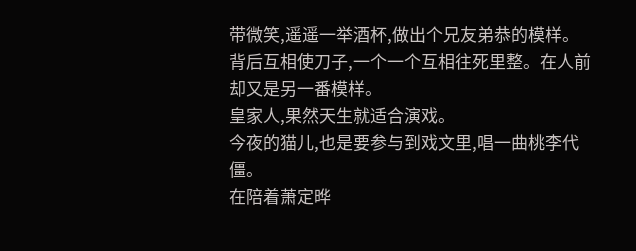带微笑,遥遥一举酒杯,做出个兄友弟恭的模样。
背后互相使刀子,一个一个互相往死里整。在人前却又是另一番模样。
皇家人,果然天生就适合演戏。
今夜的猫儿,也是要参与到戏文里,唱一曲桃李代僵。
在陪着萧定晔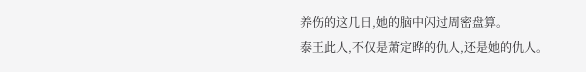养伤的这几日,她的脑中闪过周密盘算。
泰王此人,不仅是萧定晔的仇人,还是她的仇人。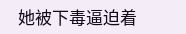她被下毒逼迫着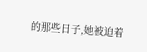的那些日子,她被迫着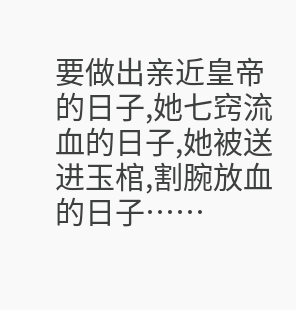要做出亲近皇帝的日子,她七窍流血的日子,她被送进玉棺,割腕放血的日子……